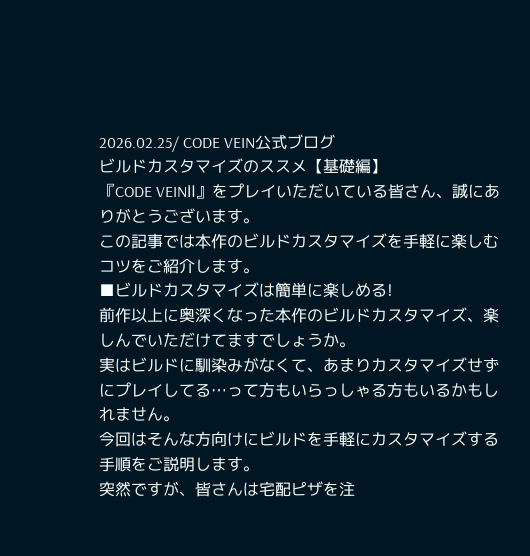2026.02.25/ CODE VEIN公式ブログ
ビルドカスタマイズのススメ【基礎編】
『CODE VEINⅡ』をプレイいただいている皆さん、誠にありがとうございます。
この記事では本作のビルドカスタマイズを手軽に楽しむコツをご紹介します。
■ビルドカスタマイズは簡単に楽しめる!
前作以上に奥深くなった本作のビルドカスタマイズ、楽しんでいただけてますでしょうか。
実はビルドに馴染みがなくて、あまりカスタマイズせずにプレイしてる…って方もいらっしゃる方もいるかもしれません。
今回はそんな方向けにビルドを手軽にカスタマイズする手順をご説明します。
突然ですが、皆さんは宅配ピザを注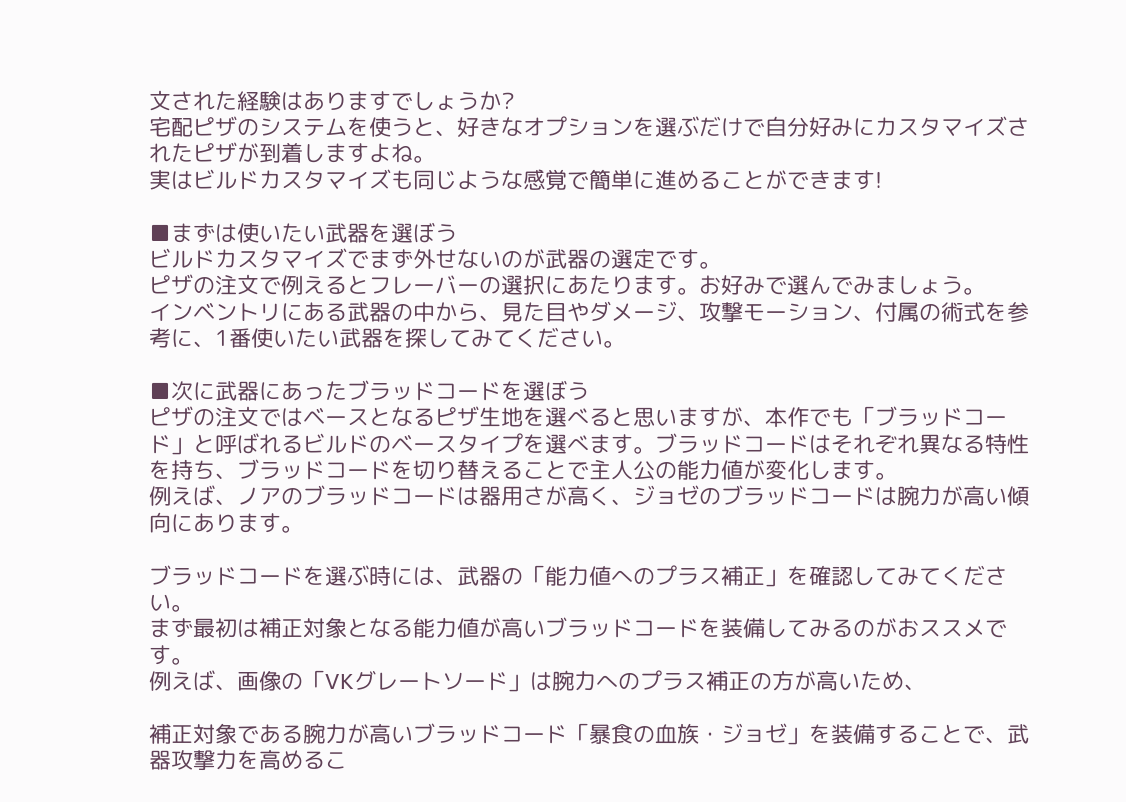文された経験はありますでしょうか?
宅配ピザのシステムを使うと、好きなオプションを選ぶだけで自分好みにカスタマイズされたピザが到着しますよね。
実はビルドカスタマイズも同じような感覚で簡単に進めることができます!

■まずは使いたい武器を選ぼう
ビルドカスタマイズでまず外せないのが武器の選定です。
ピザの注文で例えるとフレーバーの選択にあたります。お好みで選んでみましょう。
インベントリにある武器の中から、見た目やダメージ、攻撃モーション、付属の術式を参考に、1番使いたい武器を探してみてください。

■次に武器にあったブラッドコードを選ぼう
ピザの注文ではベースとなるピザ生地を選べると思いますが、本作でも「ブラッドコード」と呼ばれるビルドのベースタイプを選べます。ブラッドコードはそれぞれ異なる特性を持ち、ブラッドコードを切り替えることで主人公の能力値が変化します。
例えば、ノアのブラッドコードは器用さが高く、ジョゼのブラッドコードは腕力が高い傾向にあります。

ブラッドコードを選ぶ時には、武器の「能力値へのプラス補正」を確認してみてください。
まず最初は補正対象となる能力値が高いブラッドコードを装備してみるのがおススメです。
例えば、画像の「VKグレートソード」は腕力へのプラス補正の方が高いため、

補正対象である腕力が高いブラッドコード「暴食の血族・ジョゼ」を装備することで、武器攻撃力を高めるこ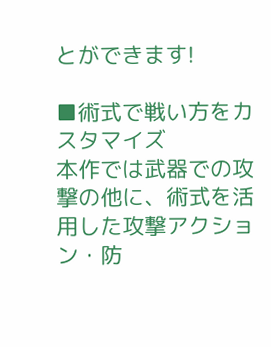とができます!

■術式で戦い方をカスタマイズ
本作では武器での攻撃の他に、術式を活用した攻撃アクション・防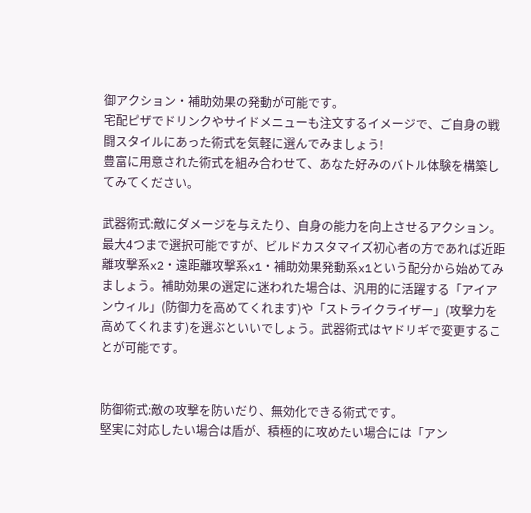御アクション・補助効果の発動が可能です。
宅配ピザでドリンクやサイドメニューも注文するイメージで、ご自身の戦闘スタイルにあった術式を気軽に選んでみましょう!
豊富に用意された術式を組み合わせて、あなた好みのバトル体験を構築してみてください。

武器術式:敵にダメージを与えたり、自身の能力を向上させるアクション。
最大4つまで選択可能ですが、ビルドカスタマイズ初心者の方であれば近距離攻撃系x2・遠距離攻撃系x1・補助効果発動系x1という配分から始めてみましょう。補助効果の選定に迷われた場合は、汎用的に活躍する「アイアンウィル」(防御力を高めてくれます)や「ストライクライザー」(攻撃力を高めてくれます)を選ぶといいでしょう。武器術式はヤドリギで変更することが可能です。


防御術式:敵の攻撃を防いだり、無効化できる術式です。
堅実に対応したい場合は盾が、積極的に攻めたい場合には「アン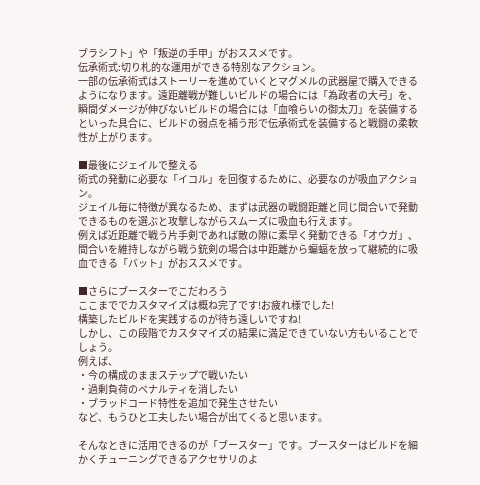ブラシフト」や「叛逆の手甲」がおススメです。
伝承術式:切り札的な運用ができる特別なアクション。
一部の伝承術式はストーリーを進めていくとマグメルの武器屋で購入できるようになります。遠距離戦が難しいビルドの場合には「為政者の大弓」を、瞬間ダメージが伸びないビルドの場合には「血喰らいの御太刀」を装備するといった具合に、ビルドの弱点を補う形で伝承術式を装備すると戦闘の柔軟性が上がります。

■最後にジェイルで整える
術式の発動に必要な「イコル」を回復するために、必要なのが吸血アクション。
ジェイル毎に特徴が異なるため、まずは武器の戦闘距離と同じ間合いで発動できるものを選ぶと攻撃しながらスムーズに吸血も行えます。
例えば近距離で戦う片手剣であれば敵の隙に素早く発動できる「オウガ」、間合いを維持しながら戦う銃剣の場合は中距離から蝙蝠を放って継続的に吸血できる「バット」がおススメです。

■さらにブースターでこだわろう
ここまででカスタマイズは概ね完了です!お疲れ様でした!
構築したビルドを実践するのが待ち遠しいですね!
しかし、この段階でカスタマイズの結果に満足できていない方もいることでしょう。
例えば、
・今の構成のままステップで戦いたい
・過剰負荷のペナルティを消したい
・ブラッドコード特性を追加で発生させたい
など、もうひと工夫したい場合が出てくると思います。

そんなときに活用できるのが「ブースター」です。ブースターはビルドを細かくチューニングできるアクセサリのよ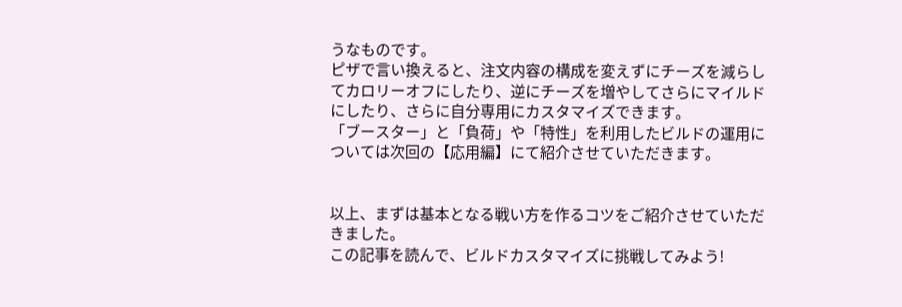うなものです。
ピザで言い換えると、注文内容の構成を変えずにチーズを減らしてカロリーオフにしたり、逆にチーズを増やしてさらにマイルドにしたり、さらに自分専用にカスタマイズできます。
「ブースター」と「負荷」や「特性」を利用したビルドの運用については次回の【応用編】にて紹介させていただきます。


以上、まずは基本となる戦い方を作るコツをご紹介させていただきました。
この記事を読んで、ビルドカスタマイズに挑戦してみよう!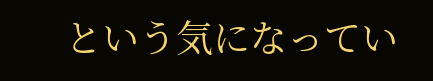という気になってい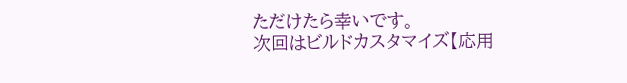ただけたら幸いです。
次回はビルドカスタマイズ【応用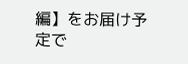編】をお届け予定で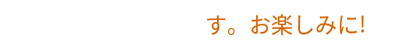す。お楽しみに!